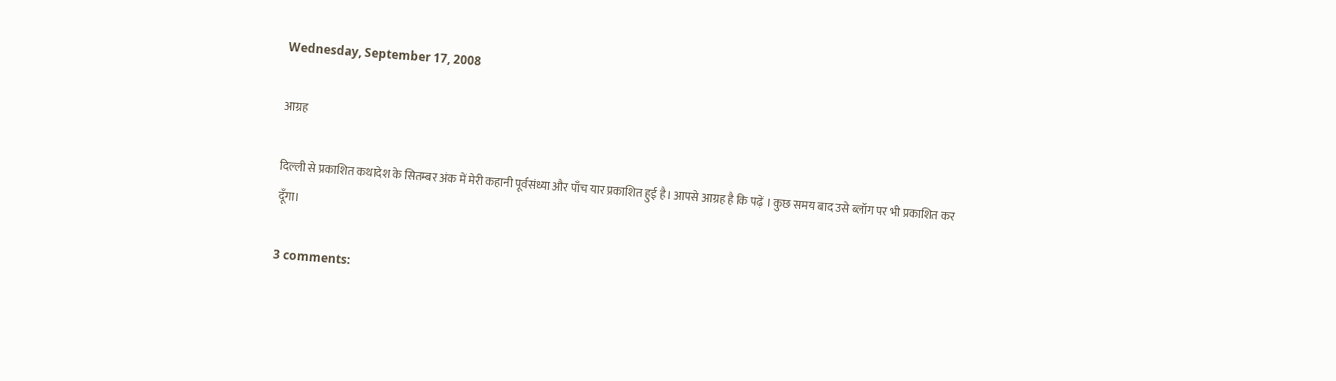Wednesday, September 17, 2008

आग्रह

दिल्ली से प्रकाशित कथादेश के सितम्बर अंक में मेरी कहानी पूर्वसंध्या और पाँच यार प्रकाशित हुई है। आपसे आग्रह है कि पढ़ें । कुछ समय बाद उसे ब्लॉग पर भी प्रकाशित कर दूँगा।

3 comments: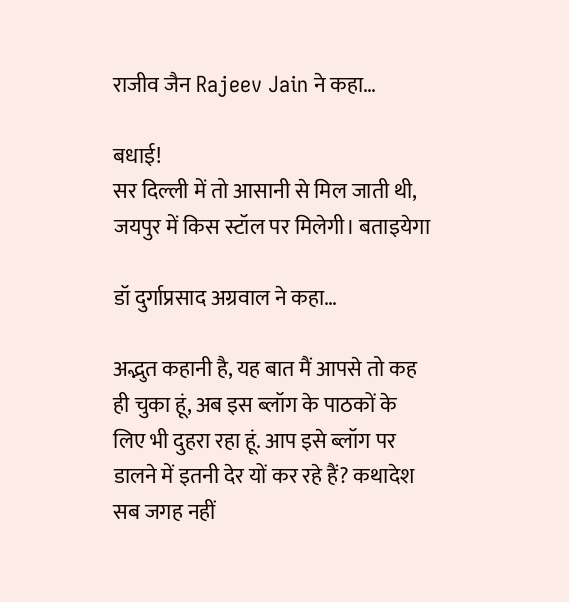राजीव जैन Rajeev Jain ने कहा…

बधाई!
सर दिल्ली में तो आसानी से मिल जाती थी, जयपुर में किस स्टॉल पर मिलेगी। बताइयेगा

डॉ दुर्गाप्रसाद अग्रवाल ने कहा…

अद्भुत कहानी है, यह बात मैं आपसे तो कह ही चुका हूं, अब इस ब्लॉग के पाठकों के लिए भी दुहरा रहा हूं. आप इसे ब्लॉग पर डालने में इतनी देर यों कर रहे हैं? कथादेश सब जगह नहीं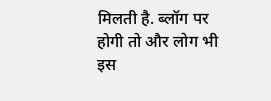मिलती है. ब्लॉग पर होगी तो और लोग भी इस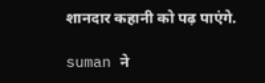शानदार कहानी को पढ़ पाएंगे.

suman ने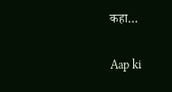कहा…

Aap ki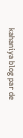kahaniya blog par de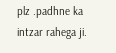plz .padhne ka intzar rahega ji.